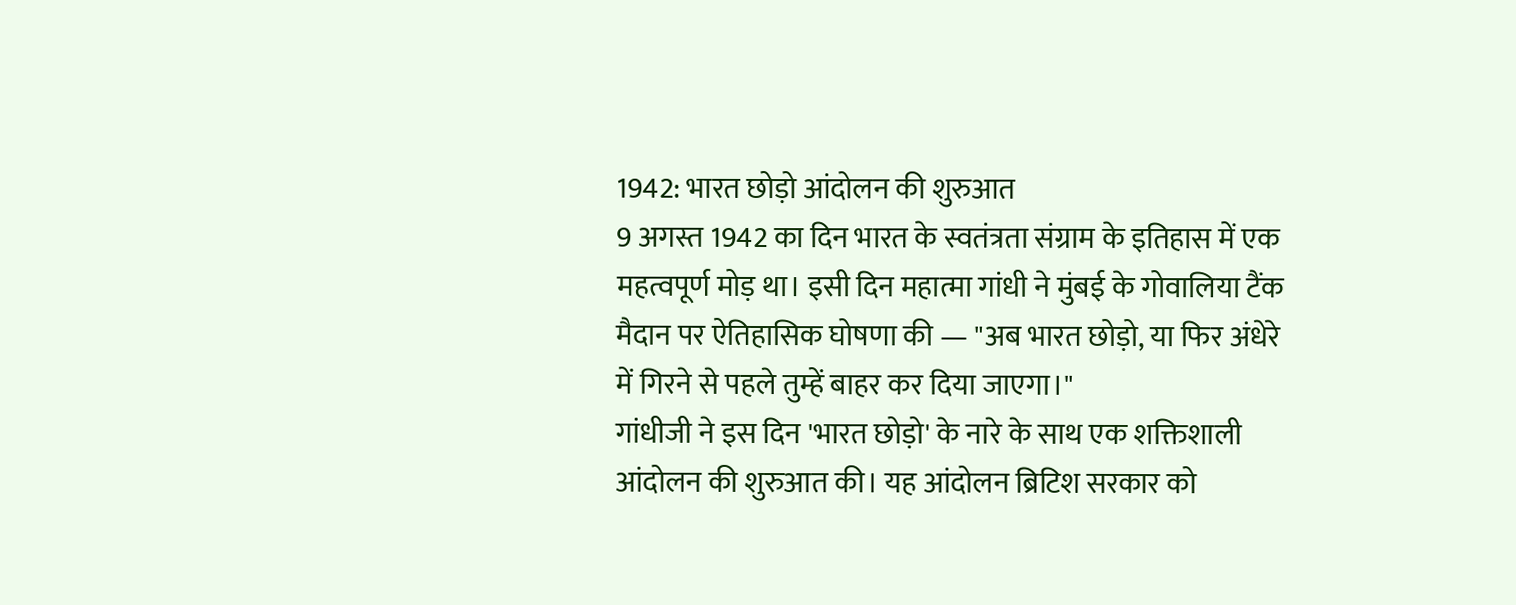1942: भारत छोड़ो आंदोलन की शुरुआत
9 अगस्त 1942 का दिन भारत के स्वतंत्रता संग्राम के इतिहास में एक महत्वपूर्ण मोड़ था। इसी दिन महात्मा गांधी ने मुंबई के गोवालिया टैंक मैदान पर ऐतिहासिक घोषणा की — "अब भारत छोड़ो, या फिर अंधेरे में गिरने से पहले तुम्हें बाहर कर दिया जाएगा।"
गांधीजी ने इस दिन 'भारत छोड़ो' के नारे के साथ एक शक्तिशाली आंदोलन की शुरुआत की। यह आंदोलन ब्रिटिश सरकार को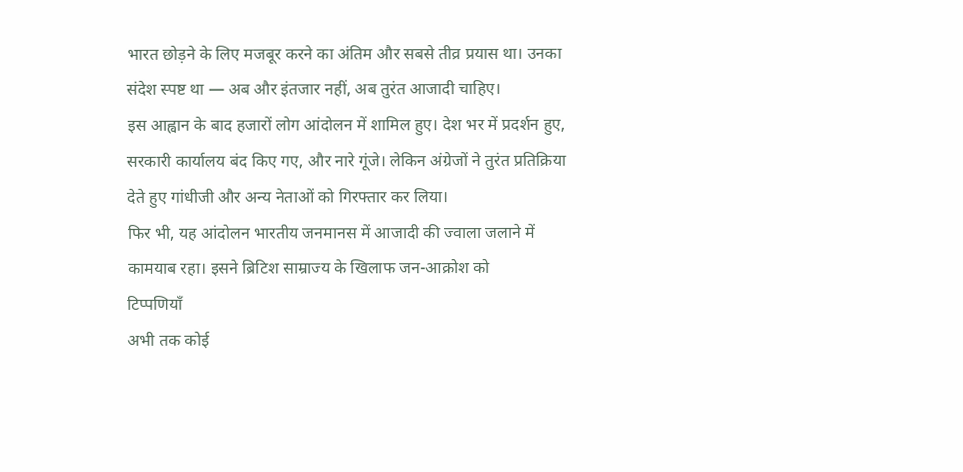भारत छोड़ने के लिए मजबूर करने का अंतिम और सबसे तीव्र प्रयास था। उनका संदेश स्पष्ट था — अब और इंतजार नहीं, अब तुरंत आजादी चाहिए।
इस आह्वान के बाद हजारों लोग आंदोलन में शामिल हुए। देश भर में प्रदर्शन हुए, सरकारी कार्यालय बंद किए गए, और नारे गूंजे। लेकिन अंग्रेजों ने तुरंत प्रतिक्रिया देते हुए गांधीजी और अन्य नेताओं को गिरफ्तार कर लिया।
फिर भी, यह आंदोलन भारतीय जनमानस में आजादी की ज्वाला जलाने में कामयाब रहा। इसने ब्रिटिश साम्राज्य के खिलाफ जन-आक्रोश को
टिप्पणियाँ
अभी तक कोई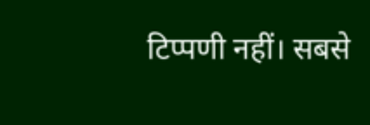टिप्पणी नहीं। सबसे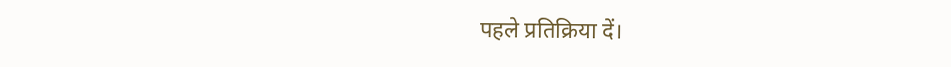पहले प्रतिक्रिया दें।